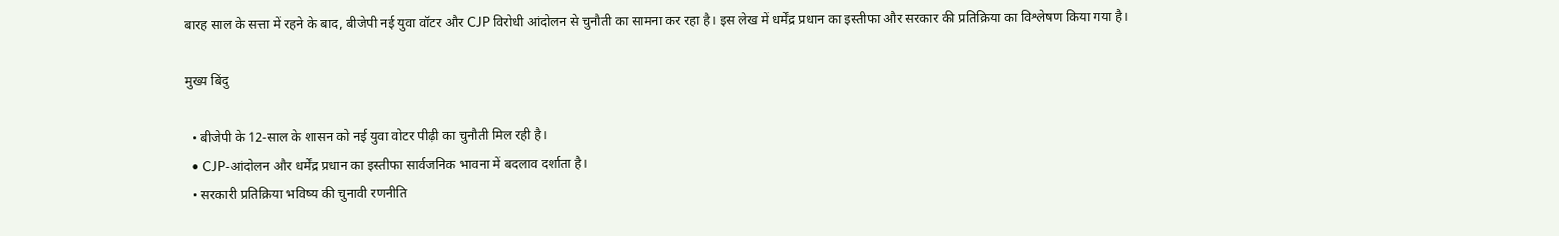बारह साल के सत्ता में रहने के बाद, बीजेपी नई युवा वॉटर और CJP विरोधी आंदोलन से चुनौती का सामना कर रहा है। इस लेख में धर्मेंद्र प्रधान का इस्तीफा और सरकार की प्रतिक्रिया का विश्लेषण किया गया है।

मुख्य बिंदु

  • बीजेपी के 12‑साल के शासन को नई युवा वोटर पीढ़ी का चुनौती मिल रही है।
  • CJP‑आंदोलन और धर्मेंद्र प्रधान का इस्तीफा सार्वजनिक भावना में बदलाव दर्शाता है।
  • सरकारी प्रतिक्रिया भविष्य की चुनावी रणनीति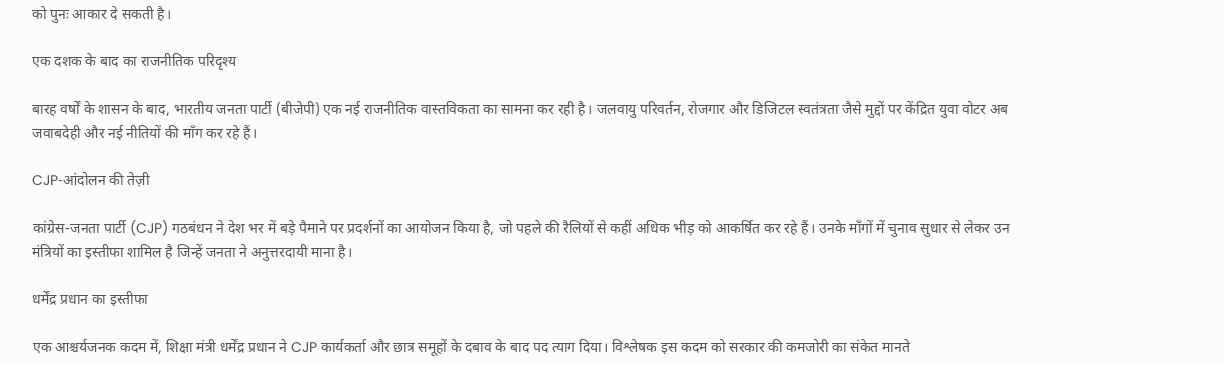को पुनः आकार दे सकती है।

एक दशक के बाद का राजनीतिक परिदृश्य

बारह वर्षों के शासन के बाद, भारतीय जनता पार्टी (बीजेपी) एक नई राजनीतिक वास्तविकता का सामना कर रही है। जलवायु परिवर्तन, रोजगार और डिजिटल स्वतंत्रता जैसे मुद्दों पर केंद्रित युवा वोटर अब जवाबदेही और नई नीतियों की माँग कर रहे हैं।

CJP‑आंदोलन की तेज़ी

कांग्रेस-जनता पार्टी (CJP) गठबंधन ने देश भर में बड़े पैमाने पर प्रदर्शनों का आयोजन किया है, जो पहले की रैलियों से कहीं अधिक भीड़ को आकर्षित कर रहे हैं। उनके माँगों में चुनाव सुधार से लेकर उन मंत्रियों का इस्तीफा शामिल है जिन्हें जनता ने अनुत्तरदायी माना है।

धर्मेंद्र प्रधान का इस्तीफा

एक आश्चर्यजनक कदम में, शिक्षा मंत्री धर्मेंद्र प्रधान ने CJP कार्यकर्ता और छात्र समूहों के दबाव के बाद पद त्याग दिया। विश्लेषक इस कदम को सरकार की कमजोरी का संकेत मानते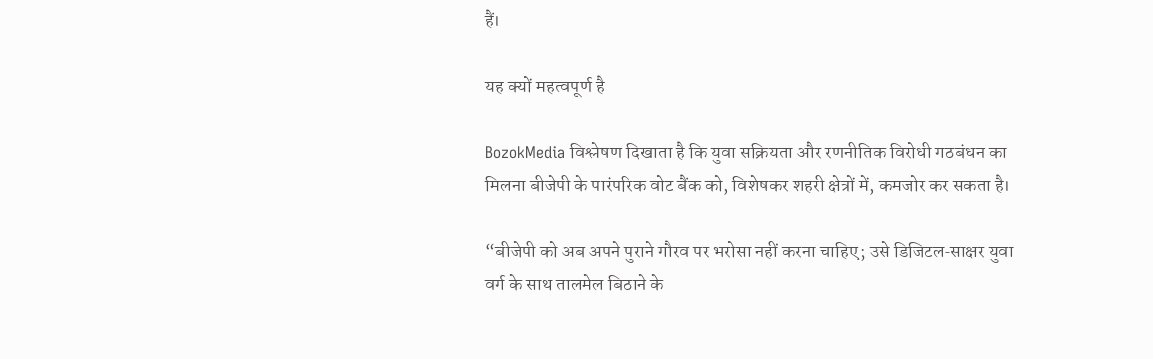हैं।

यह क्यों महत्वपूर्ण है

BozokMedia विश्लेषण दिखाता है कि युवा सक्रियता और रणनीतिक विरोधी गठबंधन का मिलना बीजेपी के पारंपरिक वोट बैंक को, विशेषकर शहरी क्षेत्रों में, कमजोर कर सकता है।

“बीजेपी को अब अपने पुराने गौरव पर भरोसा नहीं करना चाहिए; उसे डिजिटल‑साक्षर युवा वर्ग के साथ तालमेल बिठाने के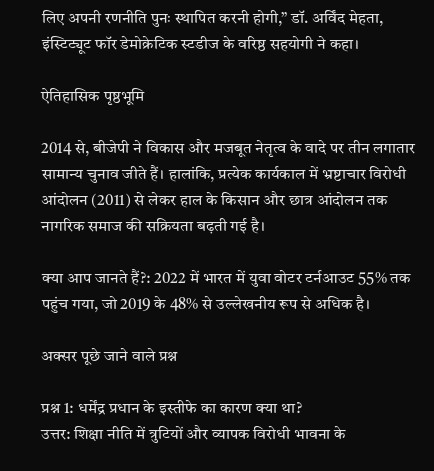लिए अपनी रणनीति पुनः स्थापित करनी होगी,” डॉ. अर्विंद मेहता, इंस्टिट्यूट फॉर डेमोक्रेटिक स्टडीज के वरिष्ठ सहयोगी ने कहा।

ऐतिहासिक पृष्ठभूमि

2014 से, बीजेपी ने विकास और मजबूत नेतृत्व के वादे पर तीन लगातार सामान्य चुनाव जीते हैं। हालांकि, प्रत्येक कार्यकाल में भ्रष्टाचार विरोधी आंदोलन (2011) से लेकर हाल के किसान और छात्र आंदोलन तक नागरिक समाज की सक्रियता बढ़ती गई है।

क्या आप जानते हैं?: 2022 में भारत में युवा वोटर टर्नआउट 55% तक पहुंच गया, जो 2019 के 48% से उल्लेखनीय रूप से अधिक है।

अक्सर पूछे जाने वाले प्रश्न

प्रश्न 1: धर्मेंद्र प्रधान के इस्तीफे का कारण क्या था?
उत्तर: शिक्षा नीति में त्रुटियों और व्यापक विरोधी भावना के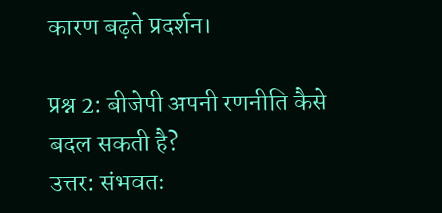कारण बढ़ते प्रदर्शन।

प्रश्न 2: बीजेपी अपनी रणनीति कैसे बदल सकती है?
उत्तर: संभवतः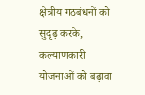क्षेत्रीय गठबंधनों को सुदृढ़ करके, कल्याणकारी योजनाओं को बढ़ावा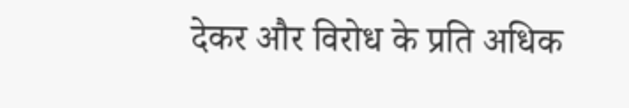देकर और विरोध के प्रति अधिक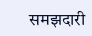समझदारी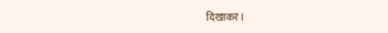दिखाकर।